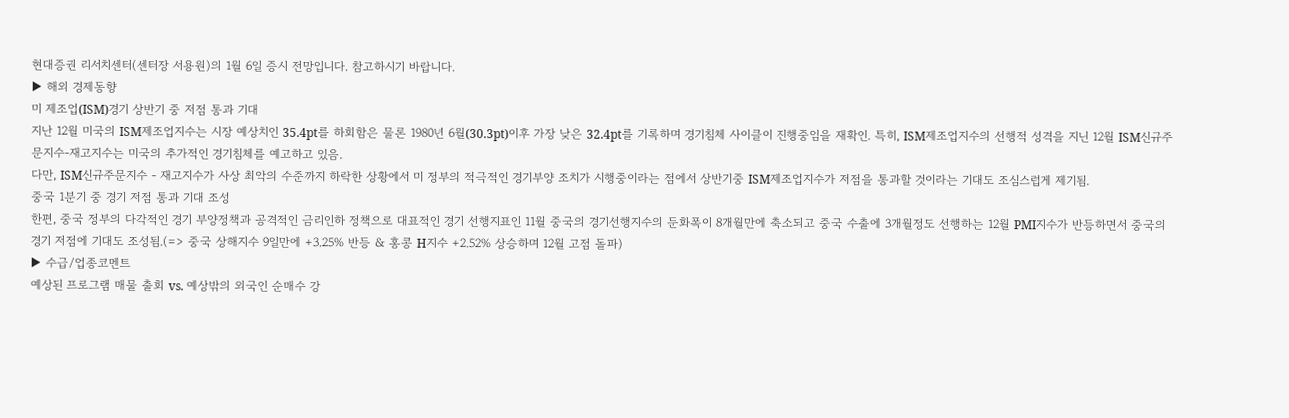현대증권 리서치센터(센터장 서용원)의 1월 6일 증시 전망입니다. 참고하시기 바랍니다.
▶ 해외 경제동향
미 제조업(ISM)경기 상반기 중 저점 통과 기대
지난 12월 미국의 ISM제조업지수는 시장 예상치인 35.4pt를 하회함은 물론 1980년 6월(30.3pt)이후 가장 낮은 32.4pt를 기록하며 경기침체 사이클이 진행중임을 재확인. 특히, ISM제조업지수의 선행적 성격을 지닌 12월 ISM신규주문지수-재고지수는 미국의 추가적인 경기침체를 예고하고 있음.
다만, ISM신규주문지수 - 재고지수가 사상 최악의 수준까지 하락한 상황에서 미 정부의 적극적인 경기부양 조치가 시행중이라는 점에서 상반기중 ISM제조업지수가 저점을 통과할 것이라는 기대도 조심스럽게 제기됨.
중국 1분기 중 경기 저점 통과 기대 조성
한편, 중국 정부의 다각적인 경기 부양정책과 공격적인 금리인하 정책으로 대표적인 경기 선행지표인 11월 중국의 경기선행지수의 둔화폭이 8개월만에 축소되고 중국 수출에 3개월정도 선행하는 12월 PMI지수가 반등하면서 중국의 경기 저점에 기대도 조성됨.(=> 중국 상해지수 9일만에 +3.25% 반등 & 홍콩 H지수 +2.52% 상승하며 12월 고점 돌파)
▶ 수급/업종코멘트
예상된 프로그램 매물 출회 vs. 예상밖의 외국인 순매수 강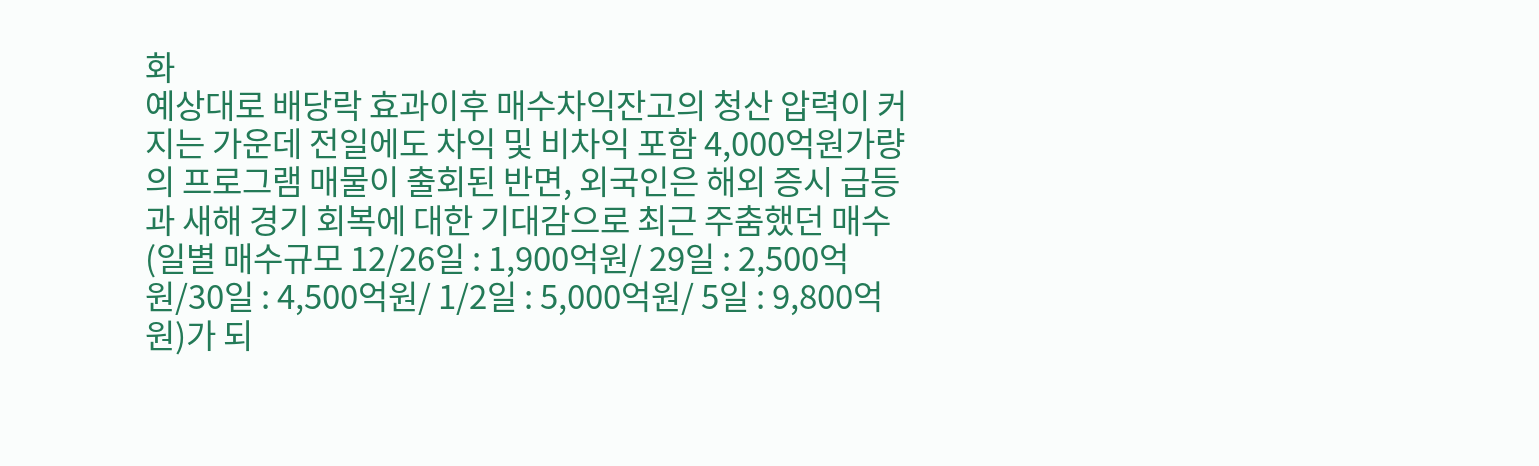화
예상대로 배당락 효과이후 매수차익잔고의 청산 압력이 커지는 가운데 전일에도 차익 및 비차익 포함 4,000억원가량의 프로그램 매물이 출회된 반면, 외국인은 해외 증시 급등과 새해 경기 회복에 대한 기대감으로 최근 주춤했던 매수(일별 매수규모 12/26일 : 1,900억원/ 29일 : 2,500억원/30일 : 4,500억원/ 1/2일 : 5,000억원/ 5일 : 9,800억원)가 되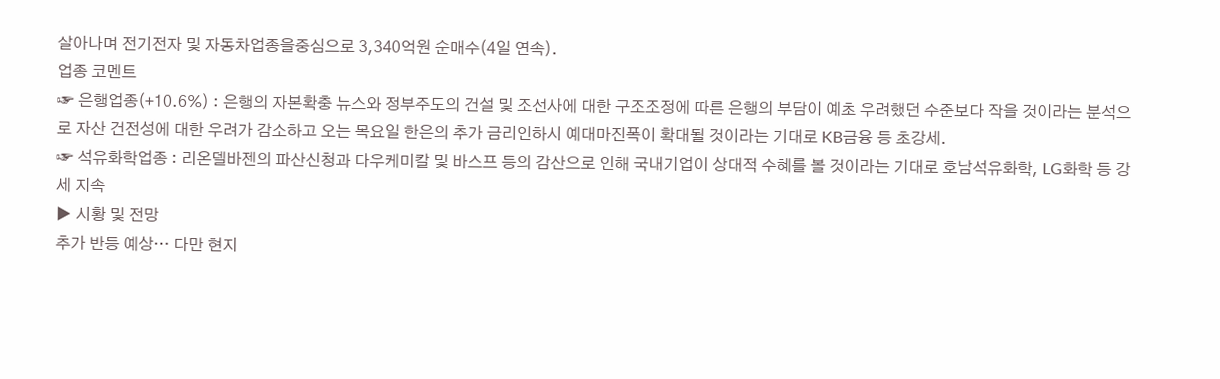살아나며 전기전자 및 자동차업종을중심으로 3,340억원 순매수(4일 연속).
업종 코멘트
☞ 은행업종(+10.6%) : 은행의 자본확충 뉴스와 정부주도의 건설 및 조선사에 대한 구조조정에 따른 은행의 부담이 예초 우려했던 수준보다 작을 것이라는 분석으로 자산 건전성에 대한 우려가 감소하고 오는 목요일 한은의 추가 금리인하시 예대마진폭이 확대될 것이라는 기대로 KB금융 등 초강세.
☞ 석유화학업종 : 리온델바젠의 파산신청과 다우케미칼 및 바스프 등의 감산으로 인해 국내기업이 상대적 수혜를 볼 것이라는 기대로 호남석유화학, LG화학 등 강세 지속
▶ 시황 및 전망
추가 반등 예상… 다만 현지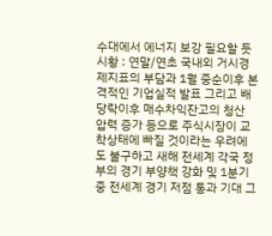수대에서 에너지 보강 필요할 듯
시황 : 연말/연초 국내외 거시경제지표의 부담과 1월 중순이후 본격적인 기업실적 발표 그리고 배당락이후 매수차익잔고의 청산 압력 증가 등으로 주식시장이 교착상태에 빠질 것이라는 우려에도 불구하고 새해 전세계 각국 정부의 경기 부양책 강화 및 1분기 중 전세계 경기 저점 통과 기대 그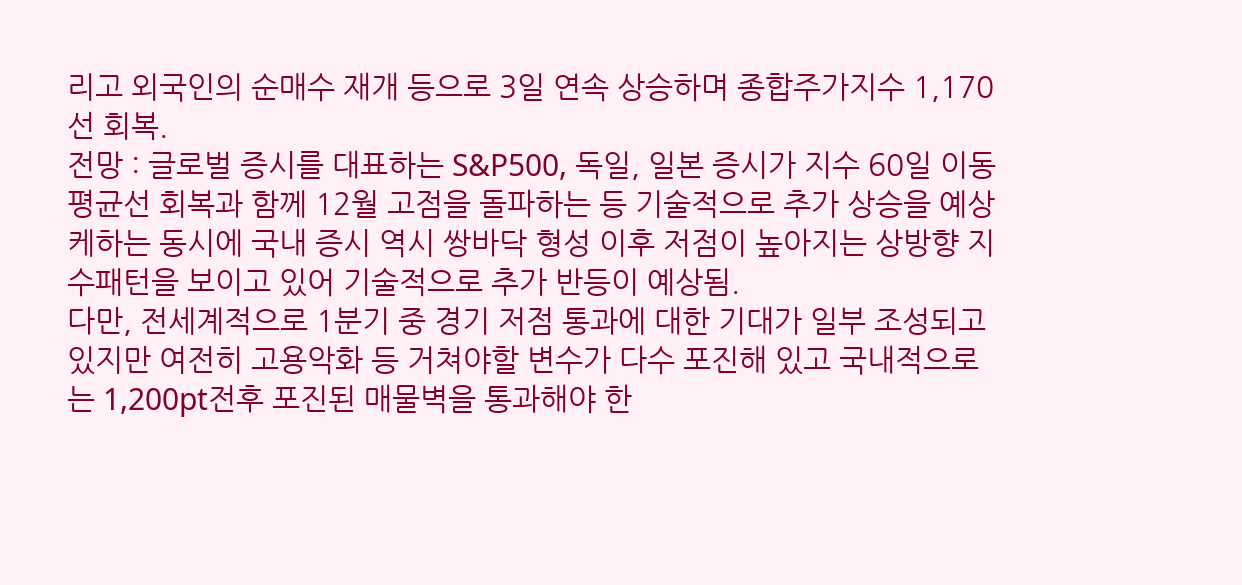리고 외국인의 순매수 재개 등으로 3일 연속 상승하며 종합주가지수 1,170선 회복.
전망 : 글로벌 증시를 대표하는 S&P500, 독일, 일본 증시가 지수 60일 이동평균선 회복과 함께 12월 고점을 돌파하는 등 기술적으로 추가 상승을 예상케하는 동시에 국내 증시 역시 쌍바닥 형성 이후 저점이 높아지는 상방향 지수패턴을 보이고 있어 기술적으로 추가 반등이 예상됨.
다만, 전세계적으로 1분기 중 경기 저점 통과에 대한 기대가 일부 조성되고 있지만 여전히 고용악화 등 거쳐야할 변수가 다수 포진해 있고 국내적으로는 1,200pt전후 포진된 매물벽을 통과해야 한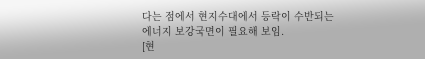다는 점에서 현지수대에서 등락이 수반되는 에너지 보강국면이 필요해 보임.
[현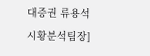대증권 류용석 시황분석팀장]